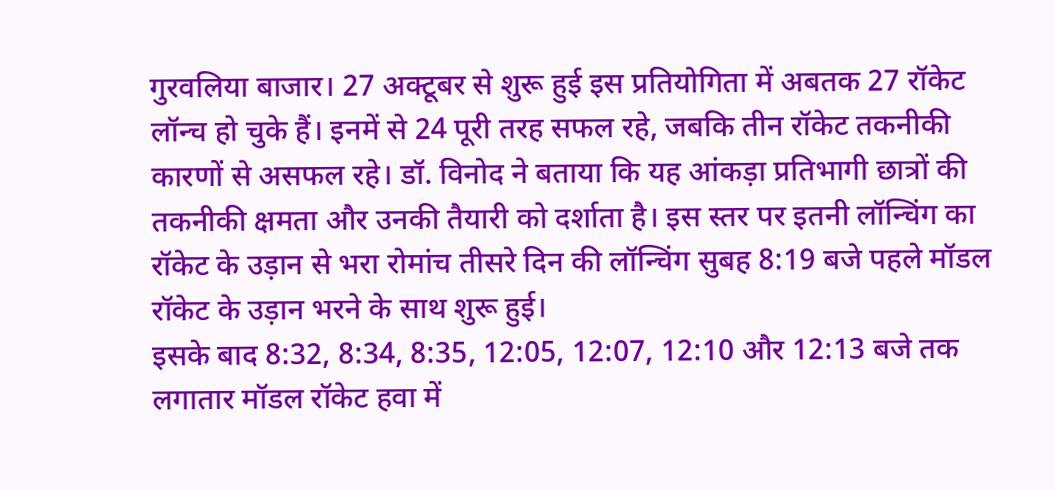गुरवलिया बाजार। 27 अक्टूबर से शुरू हुई इस प्रतियोगिता में अबतक 27 रॉकेट लॉन्च हो चुके हैं। इनमें से 24 पूरी तरह सफल रहे, जबकि तीन रॉकेट तकनीकी कारणों से असफल रहे। डॉ. विनोद ने बताया कि यह आंकड़ा प्रतिभागी छात्रों की तकनीकी क्षमता और उनकी तैयारी को दर्शाता है। इस स्तर पर इतनी लॉन्चिंग का रॉकेट के उड़ान से भरा रोमांच तीसरे दिन की लॉन्चिंग सुबह 8:19 बजे पहले मॉडल रॉकेट के उड़ान भरने के साथ शुरू हुई।
इसके बाद 8:32, 8:34, 8:35, 12:05, 12:07, 12:10 और 12:13 बजे तक लगातार मॉडल रॉकेट हवा में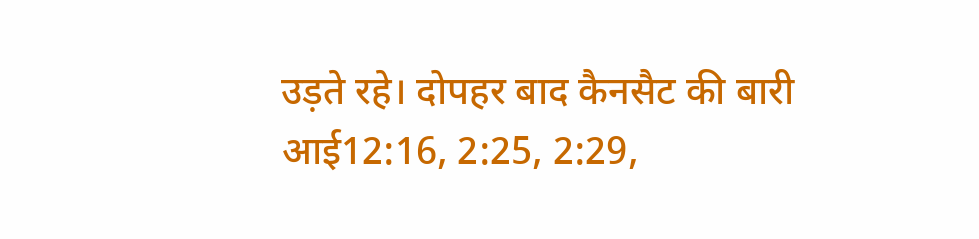उड़ते रहे। दोपहर बाद कैनसैट की बारी आई12:16, 2:25, 2:29,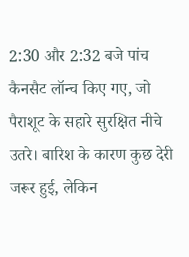2:30 और 2:32 बजे पांच कैनसैट लॉन्च किए गए, जो पैराशूट के सहारे सुरक्षित नीचे उतरे। बारिश के कारण कुछ देरी जरूर हुई, लेकिन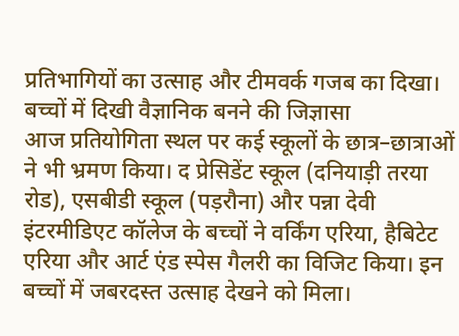प्रतिभागियों का उत्साह और टीमवर्क गजब का दिखा।
बच्चों में दिखी वैज्ञानिक बनने की जिज्ञासा
आज प्रतियोगिता स्थल पर कई स्कूलों के छात्र–छात्राओं ने भी भ्रमण किया। द प्रेसिडेंट स्कूल (दनियाड़ी तरया रोड), एसबीडी स्कूल (पड़रौना) और पन्ना देवी इंटरमीडिएट कॉलेज के बच्चों ने वर्किंग एरिया, हैबिटेट एरिया और आर्ट एंड स्पेस गैलरी का विजिट किया। इन बच्चों में जबरदस्त उत्साह देखने को मिला।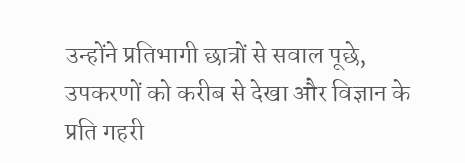उन्होंने प्रतिभागी छात्रों से सवाल पूछे, उपकरणों को करीब से देखा और विज्ञान के प्रति गहरी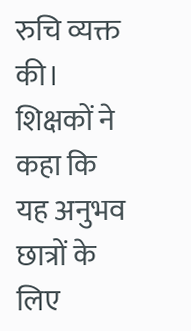रुचि व्यक्त की। शिक्षकों ने कहा कि यह अनुभव छात्रों के लिए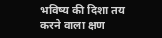भविष्य की दिशा तय करने वाला क्षण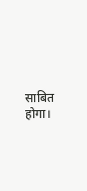साबित होगा।